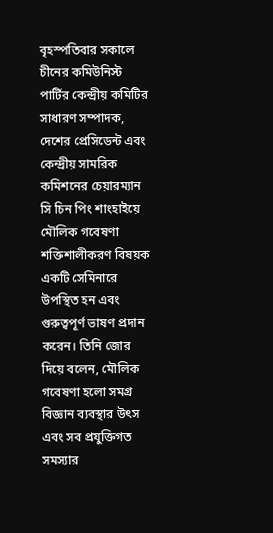বৃহস্পতিবার সকালে চীনের কমিউনিস্ট পার্টির কেন্দ্রীয় কমিটির সাধারণ সম্পাদক, দেশের প্রেসিডেন্ট এবং কেন্দ্রীয় সামরিক কমিশনের চেয়ারম্যান সি চিন পিং শাংহাইয়ে মৌলিক গবেষণা শক্তিশালীকরণ বিষয়ক একটি সেমিনারে উপস্থিত হন এবং গুরুত্বপূর্ণ ভাষণ প্রদান করেন। তিনি জোর দিয়ে বলেন, মৌলিক গবেষণা হলো সমগ্র বিজ্ঞান ব্যবস্থার উৎস এবং সব প্রযুক্তিগত সমস্যার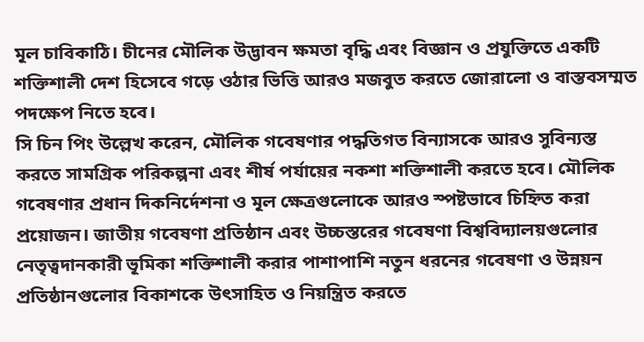মূল চাবিকাঠি। চীনের মৌলিক উদ্ভাবন ক্ষমতা বৃদ্ধি এবং বিজ্ঞান ও প্রযুক্তিতে একটি শক্তিশালী দেশ হিসেবে গড়ে ওঠার ভিত্তি আরও মজবুত করতে জোরালো ও বাস্তবসম্মত পদক্ষেপ নিতে হবে।
সি চিন পিং উল্লেখ করেন, মৌলিক গবেষণার পদ্ধতিগত বিন্যাসকে আরও সুবিন্যস্ত করতে সামগ্রিক পরিকল্পনা এবং শীর্ষ পর্যায়ের নকশা শক্তিশালী করতে হবে। মৌলিক গবেষণার প্রধান দিকনির্দেশনা ও মূল ক্ষেত্রগুলোকে আরও স্পষ্টভাবে চিহ্নিত করা প্রয়োজন। জাতীয় গবেষণা প্রতিষ্ঠান এবং উচ্চস্তরের গবেষণা বিশ্ববিদ্যালয়গুলোর নেতৃত্বদানকারী ভূমিকা শক্তিশালী করার পাশাপাশি নতুন ধরনের গবেষণা ও উন্নয়ন প্রতিষ্ঠানগুলোর বিকাশকে উৎসাহিত ও নিয়ন্ত্রিত করতে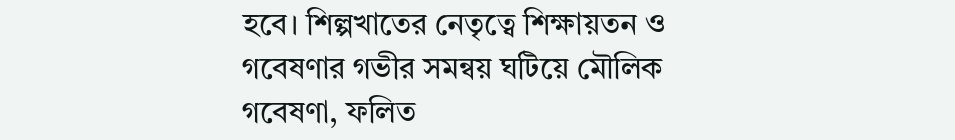হবে। শিল্পখাতের নেতৃত্বে শিক্ষায়তন ও গবেষণার গভীর সমন্বয় ঘটিয়ে মৌলিক গবেষণা, ফলিত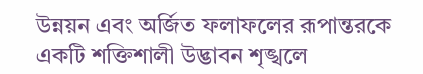উন্নয়ন এবং অর্জিত ফলাফলের রূপান্তরকে একটি শক্তিশালী উদ্ভাবন শৃঙ্খলে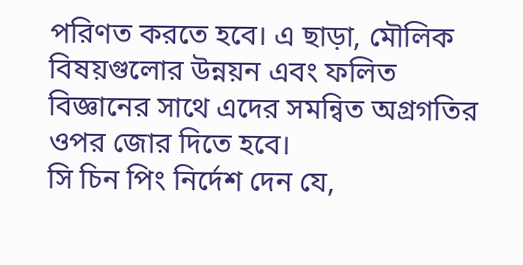পরিণত করতে হবে। এ ছাড়া, মৌলিক বিষয়গুলোর উন্নয়ন এবং ফলিত বিজ্ঞানের সাথে এদের সমন্বিত অগ্রগতির ওপর জোর দিতে হবে।
সি চিন পিং নির্দেশ দেন যে,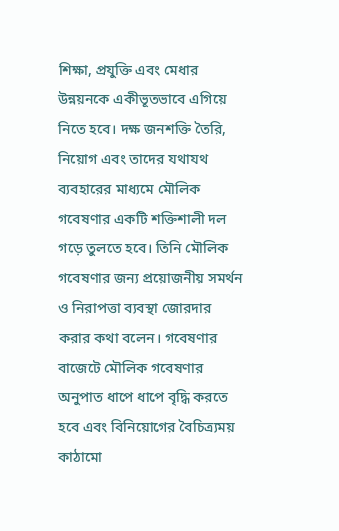শিক্ষা, প্রযুক্তি এবং মেধার উন্নয়নকে একীভূতভাবে এগিয়ে নিতে হবে। দক্ষ জনশক্তি তৈরি, নিয়োগ এবং তাদের যথাযথ ব্যবহারের মাধ্যমে মৌলিক গবেষণার একটি শক্তিশালী দল গড়ে তুলতে হবে। তিনি মৌলিক গবেষণার জন্য প্রয়োজনীয় সমর্থন ও নিরাপত্তা ব্যবস্থা জোরদার করার কথা বলেন। গবেষণার বাজেটে মৌলিক গবেষণার অনুপাত ধাপে ধাপে বৃদ্ধি করতে হবে এবং বিনিয়োগের বৈচিত্র্যময় কাঠামো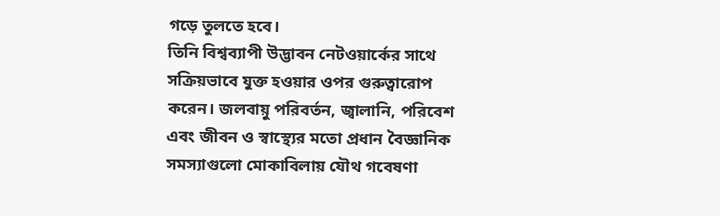গড়ে তুলতে হবে।
তিনি বিশ্বব্যাপী উদ্ভাবন নেটওয়ার্কের সাথে সক্রিয়ভাবে যুক্ত হওয়ার ওপর গুরুত্বারোপ করেন। জলবায়ু পরিবর্তন, জ্বালানি, পরিবেশ এবং জীবন ও স্বাস্থ্যের মতো প্রধান বৈজ্ঞানিক সমস্যাগুলো মোকাবিলায় যৌথ গবেষণা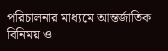পরিচালনার মাধ্যমে আন্তর্জাতিক বিনিময় ও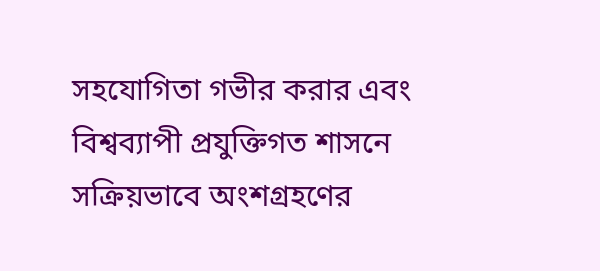সহযোগিতা গভীর করার এবং বিশ্বব্যাপী প্রযুক্তিগত শাসনে সক্রিয়ভাবে অংশগ্রহণের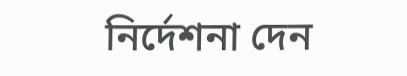নির্দেশনা দেন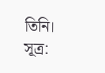তিনি।
সূত্র: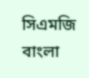সিএমজি বাংলা